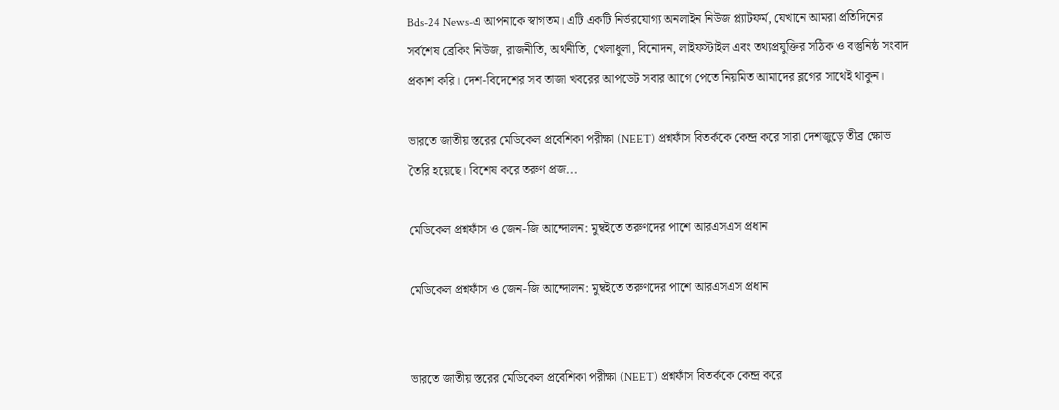Bds-24 News-এ আপনাকে স্বাগতম। এটি একটি নির্ভরযোগ্য অনলাইন নিউজ প্ল্যাটফর্ম, যেখানে আমরা প্রতিদিনের সর্বশেষ ব্রেকিং নিউজ, রাজনীতি, অর্থনীতি, খেলাধুলা, বিনোদন, লাইফস্টাইল এবং তথ্যপ্রযুক্তির সঠিক ও বস্তুনিষ্ঠ সংবাদ প্রকাশ করি। দেশ-বিদেশের সব তাজা খবরের আপডেট সবার আগে পেতে নিয়মিত আমাদের ব্লগের সাথেই থাকুন।

ভারতে জাতীয় স্তরের মেডিকেল প্রবেশিকা পরীক্ষা (NEET) প্রশ্নফাঁস বিতর্ককে কেন্দ্র করে সারা দেশজুড়ে তীব্র ক্ষোভ তৈরি হয়েছে। বিশেষ করে তরুণ প্রজ...

মেডিকেল প্রশ্নফাঁস ও জেন-জি আন্দোলন: মুম্বইতে তরুণদের পাশে আরএসএস প্রধান

মেডিকেল প্রশ্নফাঁস ও জেন-জি আন্দোলন: মুম্বইতে তরুণদের পাশে আরএসএস প্রধান


ভারতে জাতীয় স্তরের মেডিকেল প্রবেশিকা পরীক্ষা (NEET) প্রশ্নফাঁস বিতর্ককে কেন্দ্র করে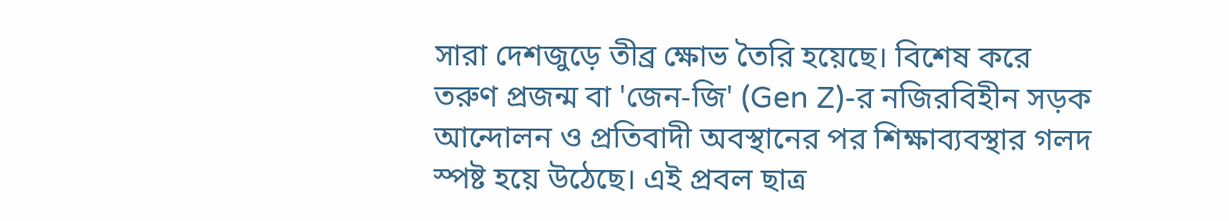সারা দেশজুড়ে তীব্র ক্ষোভ তৈরি হয়েছে। বিশেষ করে তরুণ প্রজন্ম বা 'জেন-জি' (Gen Z)-র নজিরবিহীন সড়ক আন্দোলন ও প্রতিবাদী অবস্থানের পর শিক্ষাব্যবস্থার গলদ স্পষ্ট হয়ে উঠেছে। এই প্রবল ছাত্র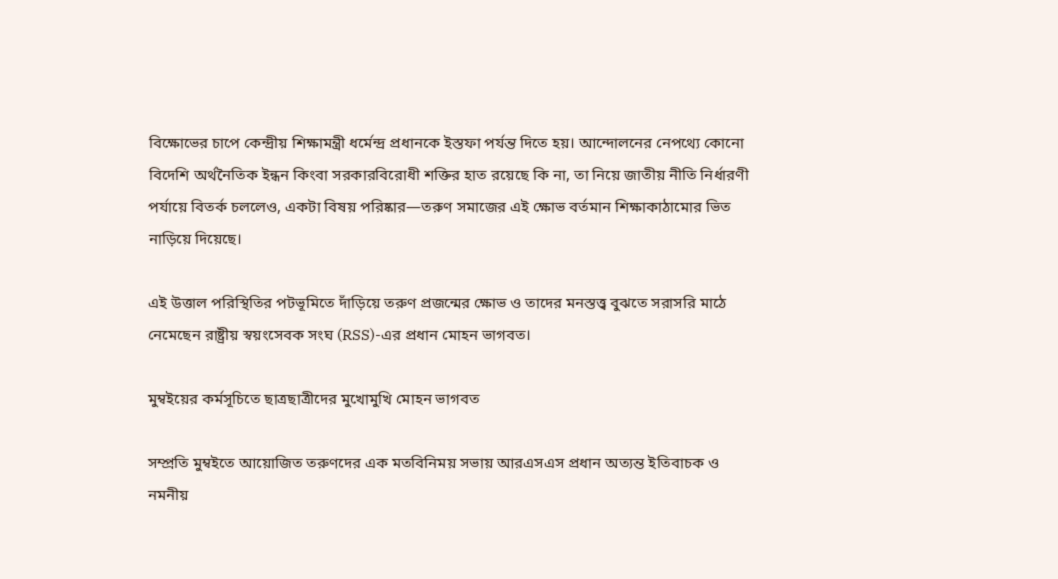বিক্ষোভের চাপে কেন্দ্রীয় শিক্ষামন্ত্রী ধর্মেন্দ্র প্রধানকে ইস্তফা পর্যন্ত দিতে হয়। আন্দোলনের নেপথ্যে কোনো বিদেশি অর্থনৈতিক ইন্ধন কিংবা সরকারবিরোধী শক্তির হাত রয়েছে কি না, তা নিয়ে জাতীয় নীতি নির্ধারণী পর্যায়ে বিতর্ক চললেও, একটা বিষয় পরিষ্কার—তরুণ সমাজের এই ক্ষোভ বর্তমান শিক্ষাকাঠামোর ভিত নাড়িয়ে দিয়েছে।

এই উত্তাল পরিস্থিতির পটভূমিতে দাঁড়িয়ে তরুণ প্রজন্মের ক্ষোভ ও তাদের মনস্তত্ত্ব বুঝতে সরাসরি মাঠে নেমেছেন রাষ্ট্রীয় স্বয়ংসেবক সংঘ (RSS)-এর প্রধান মোহন ভাগবত।

মুম্বইয়ের কর্মসূচিতে ছাত্রছাত্রীদের মুখোমুখি মোহন ভাগবত

সম্প্রতি মুম্বইতে আয়োজিত তরুণদের এক মতবিনিময় সভায় আরএসএস প্রধান অত্যন্ত ইতিবাচক ও নমনীয়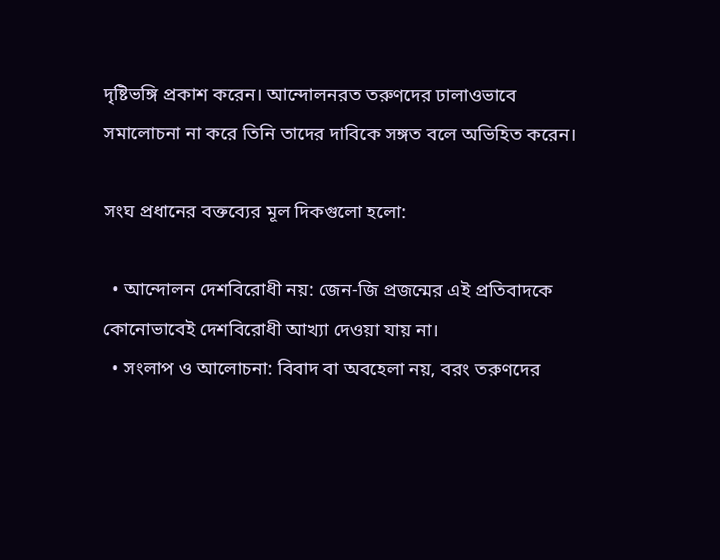দৃষ্টিভঙ্গি প্রকাশ করেন। আন্দোলনরত তরুণদের ঢালাওভাবে সমালোচনা না করে তিনি তাদের দাবিকে সঙ্গত বলে অভিহিত করেন।

সংঘ প্রধানের বক্তব্যের মূল দিকগুলো হলো:

  • আন্দোলন দেশবিরোধী নয়: জেন-জি প্রজন্মের এই প্রতিবাদকে কোনোভাবেই দেশবিরোধী আখ্যা দেওয়া যায় না।
  • সংলাপ ও আলোচনা: বিবাদ বা অবহেলা নয়, বরং তরুণদের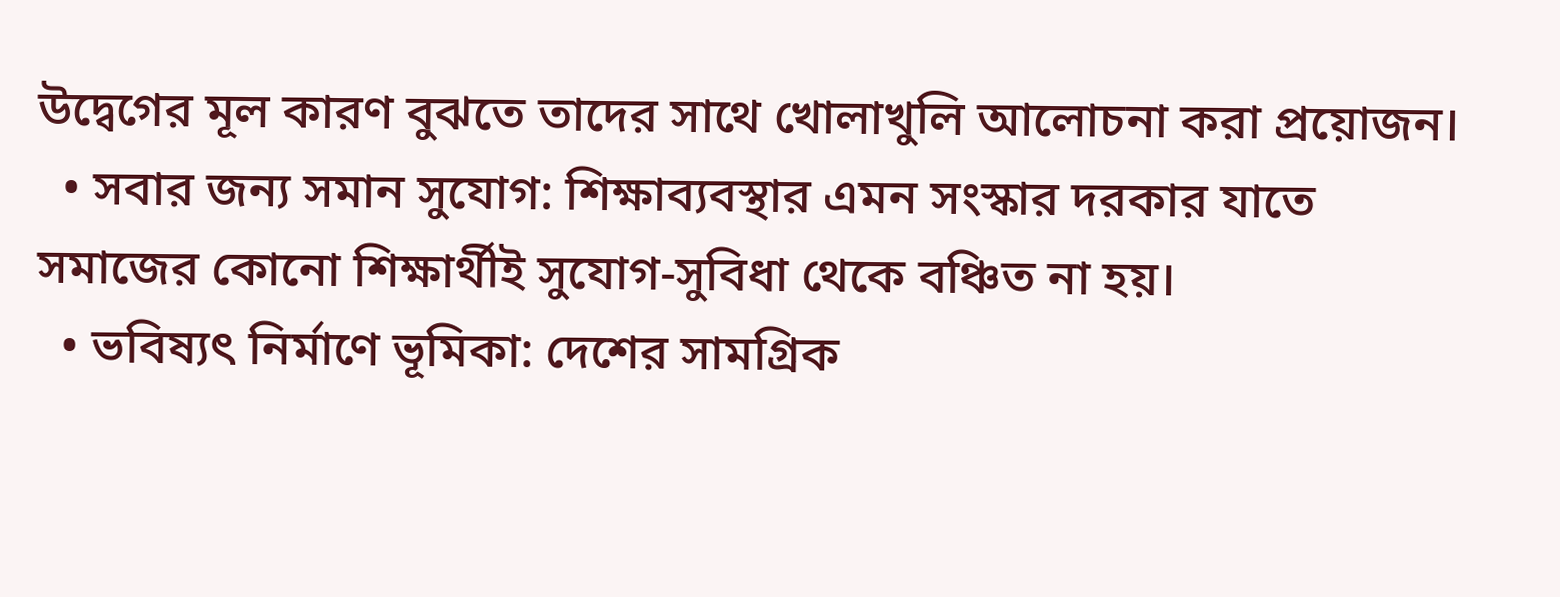উদ্বেগের মূল কারণ বুঝতে তাদের সাথে খোলাখুলি আলোচনা করা প্রয়োজন।
  • সবার জন্য সমান সুযোগ: শিক্ষাব্যবস্থার এমন সংস্কার দরকার যাতে সমাজের কোনো শিক্ষার্থীই সুযোগ-সুবিধা থেকে বঞ্চিত না হয়।
  • ভবিষ্যৎ নির্মাণে ভূমিকা: দেশের সামগ্রিক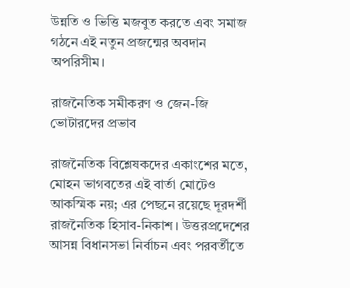উন্নতি ও ভিত্তি মজবুত করতে এবং সমাজ গঠনে এই নতুন প্রজন্মের অবদান অপরিসীম।

রাজনৈতিক সমীকরণ ও জেন-জি ভোটারদের প্রভাব

রাজনৈতিক বিশ্লেষকদের একাংশের মতে, মোহন ভাগবতের এই বার্তা মোটেও আকস্মিক নয়; এর পেছনে রয়েছে দূরদর্শী রাজনৈতিক হিসাব-নিকাশ। উত্তরপ্রদেশের আসন্ন বিধানসভা নির্বাচন এবং পরবর্তীতে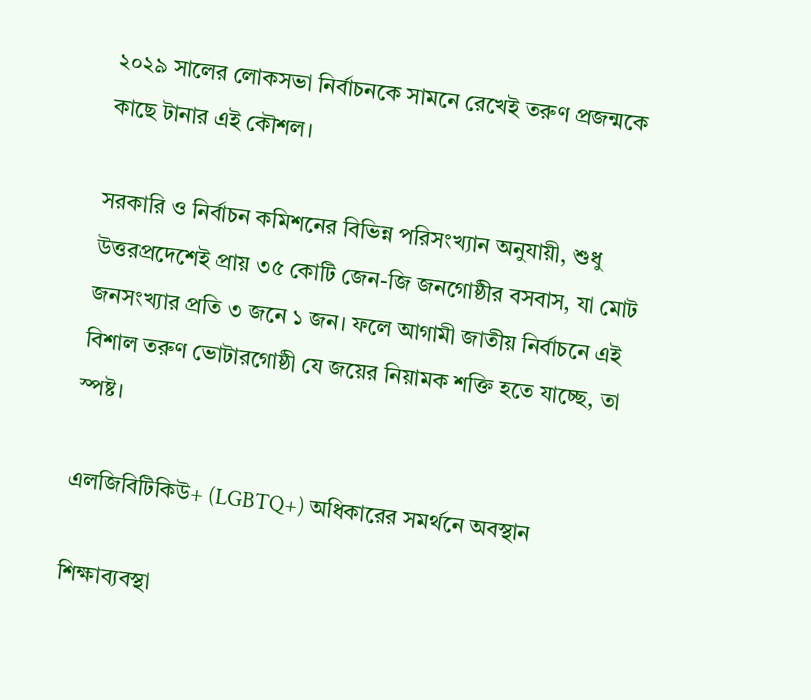২০২৯ সালের লোকসভা নির্বাচনকে সামনে রেখেই তরুণ প্রজন্মকে কাছে টানার এই কৌশল।

সরকারি ও নির্বাচন কমিশনের বিভিন্ন পরিসংখ্যান অনুযায়ী, শুধু উত্তরপ্রদেশেই প্রায় ৩৫ কোটি জেন-জি জনগোষ্ঠীর বসবাস, যা মোট জনসংখ্যার প্রতি ৩ জনে ১ জন। ফলে আগামী জাতীয় নির্বাচনে এই বিশাল তরুণ ভোটারগোষ্ঠী যে জয়ের নিয়ামক শক্তি হতে যাচ্ছে, তা স্পষ্ট।

এলজিবিটিকিউ+ (LGBTQ+) অধিকারের সমর্থনে অবস্থান

শিক্ষাব্যবস্থা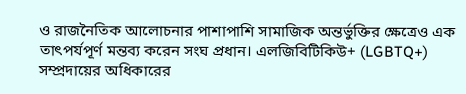ও রাজনৈতিক আলোচনার পাশাপাশি সামাজিক অন্তর্ভুক্তির ক্ষেত্রেও এক তাৎপর্যপূর্ণ মন্তব্য করেন সংঘ প্রধান। এলজিবিটিকিউ+ (LGBTQ+) সম্প্রদায়ের অধিকারের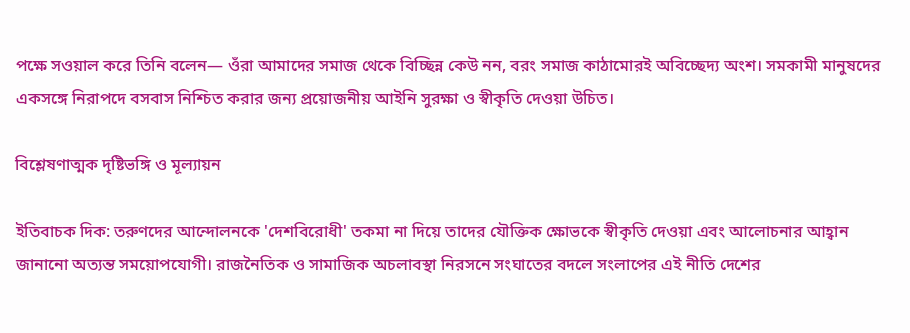পক্ষে সওয়াল করে তিনি বলেন— ওঁরা আমাদের সমাজ থেকে বিচ্ছিন্ন কেউ নন, বরং সমাজ কাঠামোরই অবিচ্ছেদ্য অংশ। সমকামী মানুষদের একসঙ্গে নিরাপদে বসবাস নিশ্চিত করার জন্য প্রয়োজনীয় আইনি সুরক্ষা ও স্বীকৃতি দেওয়া উচিত।

বিশ্লেষণাত্মক দৃষ্টিভঙ্গি ও মূল্যায়ন

ইতিবাচক দিক: তরুণদের আন্দোলনকে 'দেশবিরোধী' তকমা না দিয়ে তাদের যৌক্তিক ক্ষোভকে স্বীকৃতি দেওয়া এবং আলোচনার আহ্বান জানানো অত্যন্ত সময়োপযোগী। রাজনৈতিক ও সামাজিক অচলাবস্থা নিরসনে সংঘাতের বদলে সংলাপের এই নীতি দেশের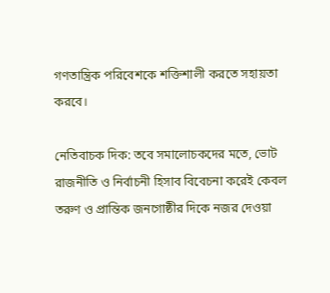গণতান্ত্রিক পরিবেশকে শক্তিশালী করতে সহায়তা করবে।

নেতিবাচক দিক: তবে সমালোচকদের মতে, ভোট রাজনীতি ও নির্বাচনী হিসাব বিবেচনা করেই কেবল তরুণ ও প্রান্তিক জনগোষ্ঠীর দিকে নজর দেওয়া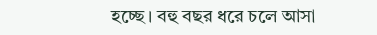হচ্ছে। বহু বছর ধরে চলে আসা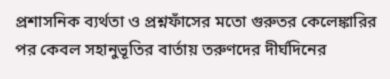প্রশাসনিক ব্যর্থতা ও প্রশ্নফাঁসের মতো গুরুতর কেলেঙ্কারির পর কেবল সহানুভূতির বার্তায় তরুণদের দীর্ঘদিনের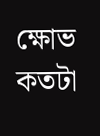ক্ষোভ কতটা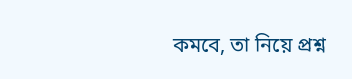কমবে, তা নিয়ে প্রশ্ন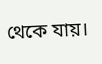থেকে যায়।